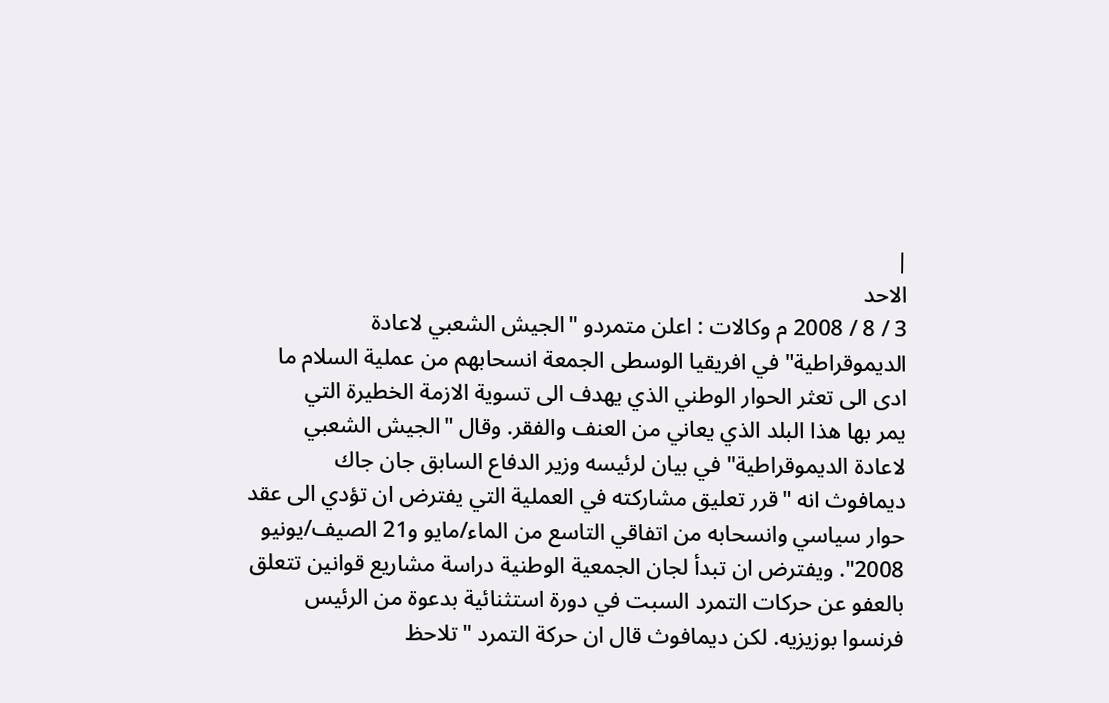|
الاحد
3 / 8 / 2008 م وكالات : اعلن متمردو "الجيش الشعبي لاعادة
الديموقراطية" في افريقيا الوسطى الجمعة انسحابهم من عملية السلام ما
ادى الى تعثر الحوار الوطني الذي يهدف الى تسوية الازمة الخطيرة التي
يمر بها هذا البلد الذي يعاني من العنف والفقر. وقال "الجيش الشعبي
لاعادة الديموقراطية" في بيان لرئيسه وزير الدفاع السابق جان جاك
ديمافوث انه "قرر تعليق مشاركته في العملية التي يفترض ان تؤدي الى عقد
حوار سياسي وانسحابه من اتفاقي التاسع من الماء/مايو و21 الصيف/يونيو
2008". ويفترض ان تبدأ لجان الجمعية الوطنية دراسة مشاريع قوانين تتعلق
بالعفو عن حركات التمرد السبت في دورة استثنائية بدعوة من الرئيس
فرنسوا بوزيزيه. لكن ديمافوث قال ان حركة التمرد "تلاحظ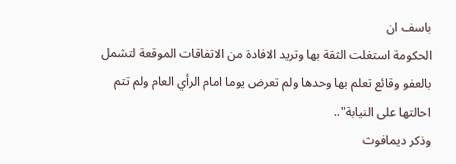باسف ان
الحكومة استغلت الثقة بها وتريد الافادة من الاتفاقات الموقعة لتشمل
بالعفو وقائع تعلم بها وحدها ولم تعرض يوما امام الرأي العام ولم تتم
احالتها على النيابة"..
وذكر ديمافوث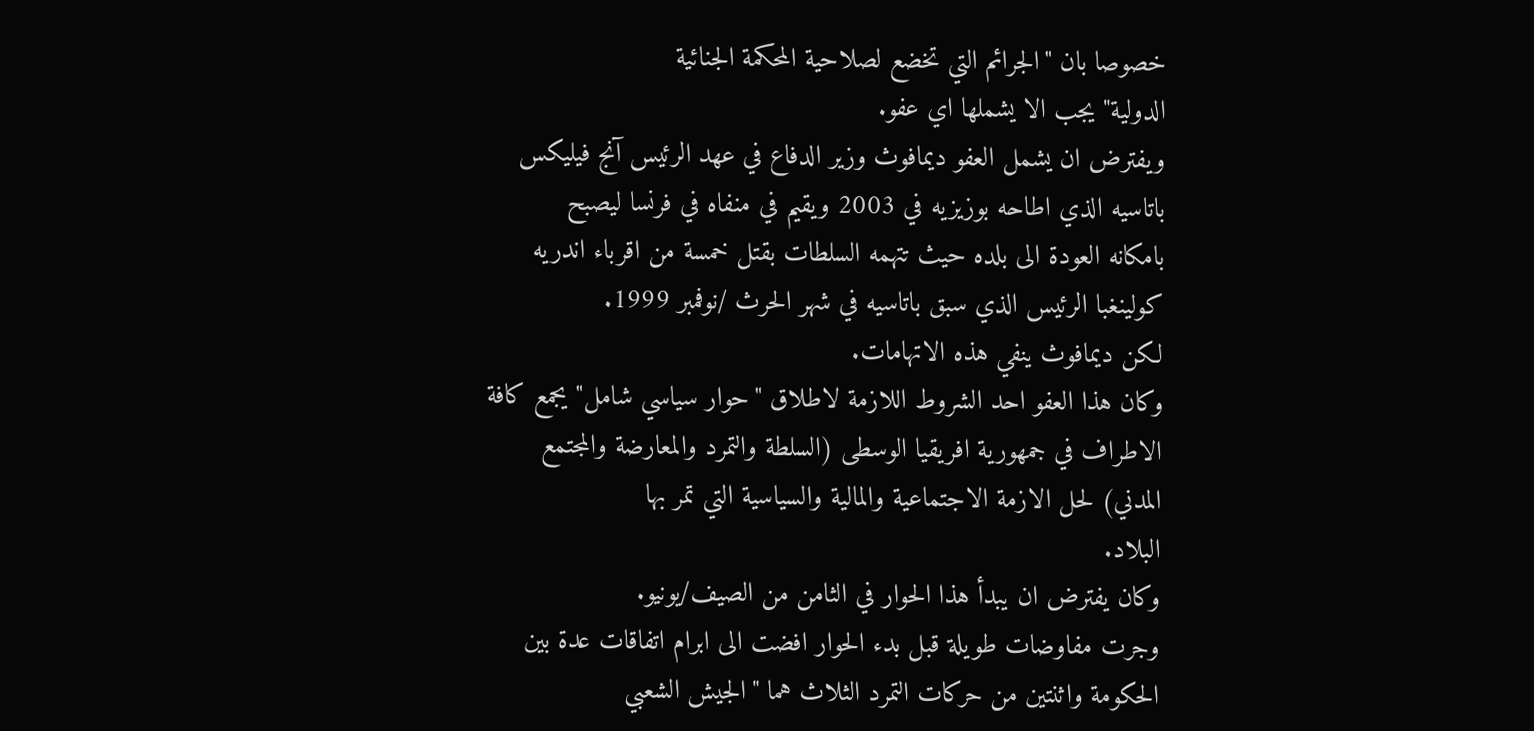خصوصا بان "الجرائم التي تخضع لصلاحية المحكمة الجنائية
الدولية" يجب الا يشملها اي عفو.
ويفترض ان يشمل العفو ديمافوث وزير الدفاع في عهد الرئيس آنج فيليكس
باتاسيه الذي اطاحه بوزيزيه في 2003 ويقيم في منفاه في فرنسا ليصبح
بامكانه العودة الى بلده حيث تتهمه السلطات بقتل خمسة من اقرباء اندريه
كولينغبا الرئيس الذي سبق باتاسيه في شهر الحرث /نوفمبر 1999.
لكن ديمافوث ينفي هذه الاتهامات.
وكان هذا العفو احد الشروط اللازمة لاطلاق "حوار سياسي شامل" يجمع كافة
الاطراف في جمهورية افريقيا الوسطى (السلطة والتمرد والمعارضة والمجتمع
المدني) لحل الازمة الاجتماعية والمالية والسياسية التي تمر بها
البلاد.
وكان يفترض ان يبدأ هذا الحوار في الثامن من الصيف/يونيو.
وجرت مفاوضات طويلة قبل بدء الحوار افضت الى ابرام اتفاقات عدة بين
الحكومة واثنتين من حركات التمرد الثلاث هما "الجيش الشعبي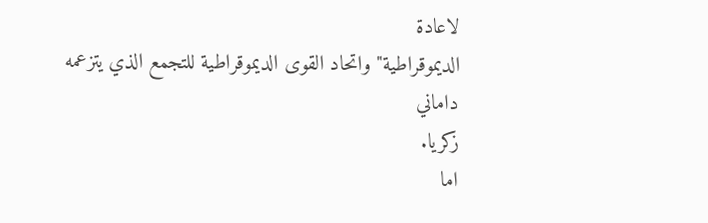لاعادة
الديموقراطية" واتحاد القوى الديموقراطية للتجمع الذي يتزعمه داماني
زكريا.
اما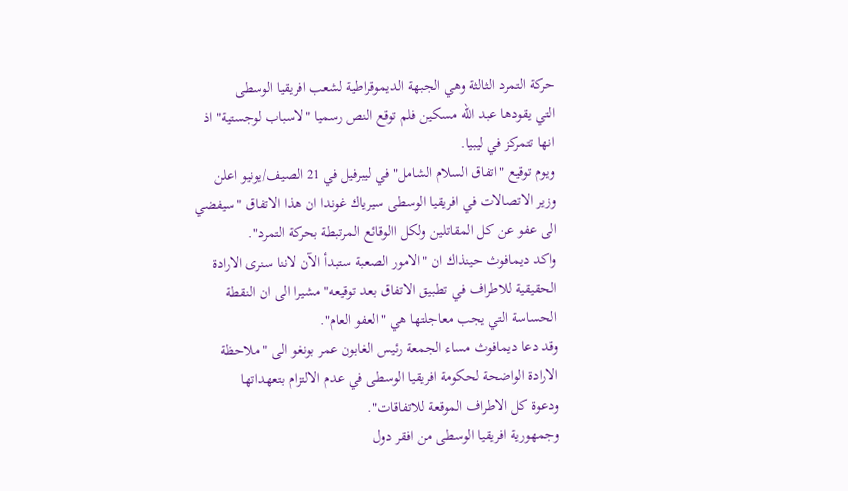حركة التمرد الثالثة وهي الجبهة الديموقراطية لشعب افريقيا الوسطى
التي يقودها عبد الله مسكين فلم توقع النص رسميا "لاسباب لوجستية" اذ
انها تتمركز في ليبيا.
ويوم توقيع "اتفاق السلام الشامل" في ليبرفيل في 21 الصيف/يونيو اعلن
وزير الاتصالات في افريقيا الوسطى سيرياك غوندا ان هذا الاتفاق "سيفضي
الى عفو عن كل المقاتلين ولكل االوقائع المرتبطة بحركة التمرد".
واكد ديمافوث حينذاك ان "الامور الصعبة ستبدأ الآن لاننا سنرى الارادة
الحقيقية للاطراف في تطبيق الاتفاق بعد توقيعه" مشيرا الى ان النقطة
الحساسة التي يجب معاجلتها هي "العفو العام".
وقد دعا ديمافوث مساء الجمعة رئيس الغابون عمر بونغو الى "ملاحظة
الارادة الواضحة لحكومة افريقيا الوسطى في عدم الالتزام بتعهداتها
ودعوة كل الاطراف الموقعة للاتفاقات".
وجمهورية افريقيا الوسطى من افقر دول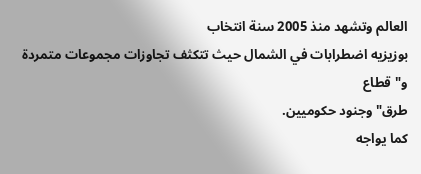العالم وتشهد منذ 2005 سنة انتخاب
بوزيزيه اضطرابات في الشمال حيث تتكثف تجاوزات مجموعات متمردة و"قطاع
طرق" وجنود حكوميين.
كما يواجه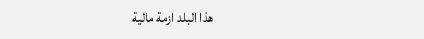هذا البلد ازمة مالية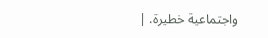واجتماعية خطيرة. |